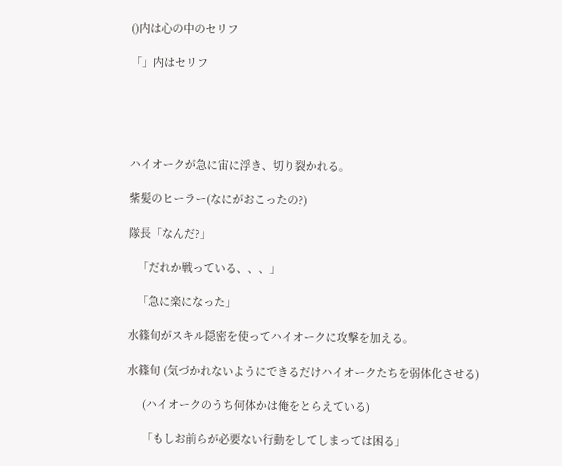()内は心の中のセリフ

「」内はセリフ





ハイオークが急に宙に浮き、切り裂かれる。

紫髪のヒーラー(なにがおこったの?)

隊長「なんだ?」

   「だれか戦っている、、、」

   「急に楽になった」

水篠旬がスキル隠密を使ってハイオークに攻撃を加える。

水篠旬 (気づかれないようにできるだけハイオークたちを弱体化させる)

     (ハイオークのうち何体かは俺をとらえている)

     「もしお前らが必要ない行動をしてしまっては困る」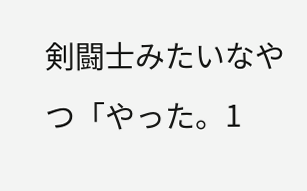剣闘士みたいなやつ「やった。1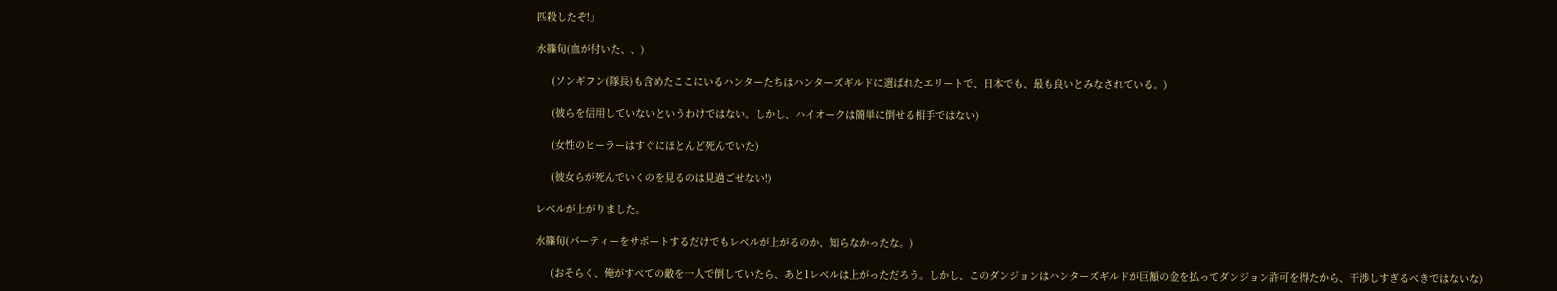匹殺したぞ!」

水篠旬(血が付いた、、)

     (ソンギフン(隊長)も含めたここにいるハンターたちはハンターズギルドに選ばれたエリートで、日本でも、最も良いとみなされている。)

     (彼らを信用していないというわけではない。しかし、ハイオークは簡単に倒せる相手ではない)

     (女性のヒーラーはすぐにほとんど死んでいた)

     (彼女らが死んでいくのを見るのは見過ごせない!)

レベルが上がりました。

水篠旬(パーティーをサポートするだけでもレベルが上がるのか、知らなかったな。)

     (おそらく、俺がすべての敵を一人で倒していたら、あと1レベルは上がっただろう。しかし、このダンジョンはハンターズギルドが巨額の金を払ってダンジョン許可を得たから、干渉しすぎるべきではないな)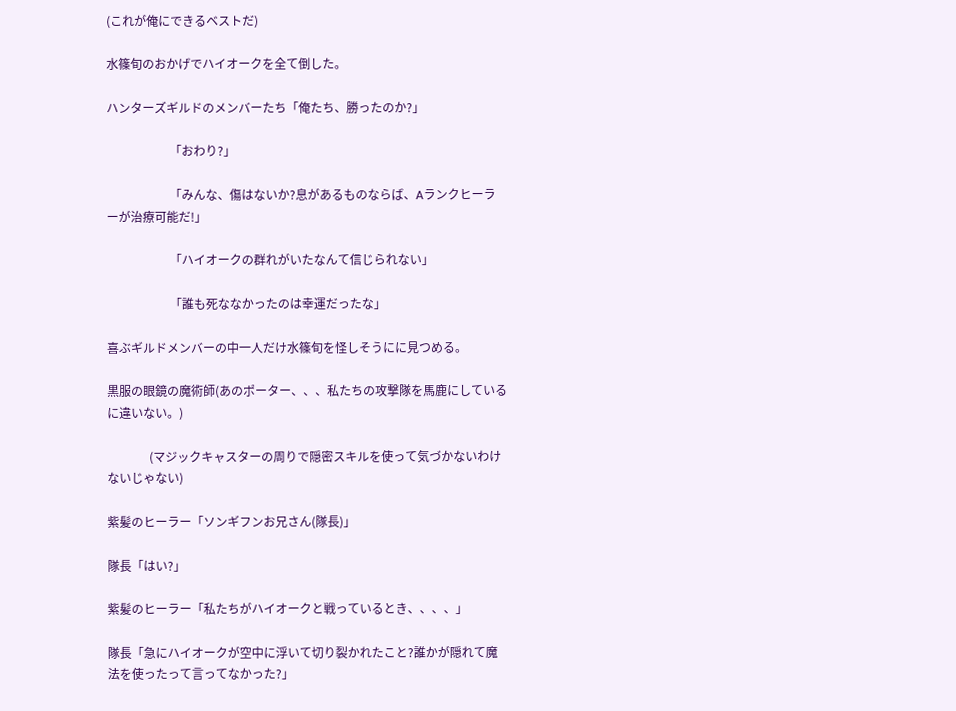(これが俺にできるベストだ)

水篠旬のおかげでハイオークを全て倒した。

ハンターズギルドのメンバーたち「俺たち、勝ったのか?」

                     「おわり?」

                     「みんな、傷はないか?息があるものならば、Aランクヒーラーが治療可能だ!」

                     「ハイオークの群れがいたなんて信じられない」

                     「誰も死ななかったのは幸運だったな」

喜ぶギルドメンバーの中一人だけ水篠旬を怪しそうにに見つめる。

黒服の眼鏡の魔術師(あのポーター、、、私たちの攻撃隊を馬鹿にしているに違いない。)

              (マジックキャスターの周りで隠密スキルを使って気づかないわけないじゃない)

紫髪のヒーラー「ソンギフンお兄さん(隊長)」

隊長「はい?」

紫髪のヒーラー「私たちがハイオークと戦っているとき、、、、」

隊長「急にハイオークが空中に浮いて切り裂かれたこと?誰かが隠れて魔法を使ったって言ってなかった?」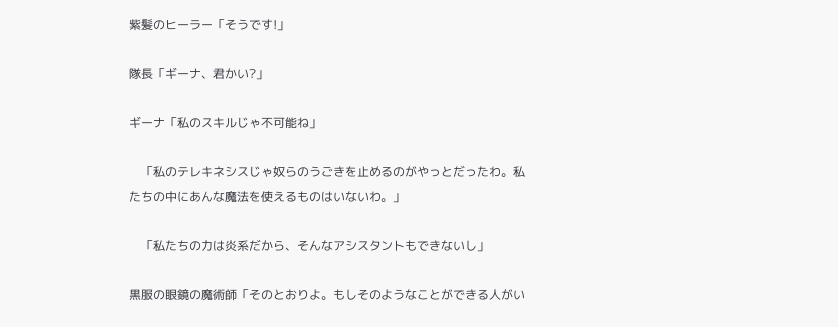紫髪のヒーラー「そうです!」

隊長「ギーナ、君かい?」

ギーナ「私のスキルじゃ不可能ね」

    「私のテレキネシスじゃ奴らのうごきを止めるのがやっとだったわ。私たちの中にあんな魔法を使えるものはいないわ。」

    「私たちの力は炎系だから、そんなアシスタントもできないし」

黒服の眼鏡の魔術師「そのとおりよ。もしそのようなことができる人がい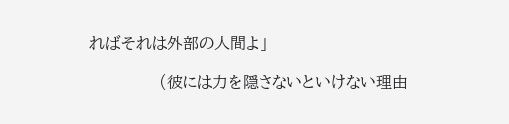ればそれは外部の人間よ」

              (彼には力を隠さないといけない理由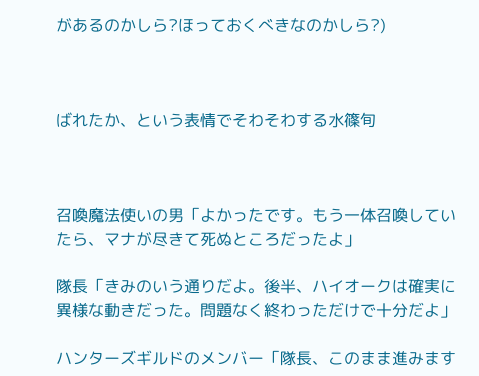があるのかしら?ほっておくべきなのかしら?)



ばれたか、という表情でそわそわする水篠旬



召喚魔法使いの男「よかったです。もう一体召喚していたら、マナが尽きて死ぬところだったよ」

隊長「きみのいう通りだよ。後半、ハイオークは確実に異様な動きだった。問題なく終わっただけで十分だよ」

ハンターズギルドのメンバー「隊長、このまま進みます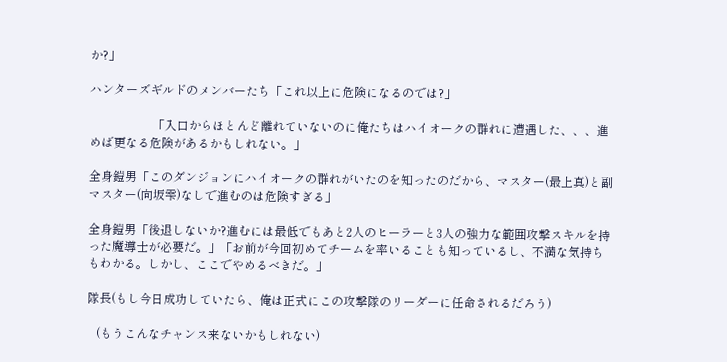か?」

ハンターズギルドのメンバーたち「これ以上に危険になるのでは?」

                     「入口からほとんど離れていないのに俺たちはハイオークの群れに遭遇した、、、進めば更なる危険があるかもしれない。」

全身鎧男「このダンジョンにハイオークの群れがいたのを知ったのだから、マスター(最上真)と副マスター(向坂雫)なしで進むのは危険すぎる」

全身鎧男「後退しないか?進むには最低でもあと2人のヒーラーと3人の強力な範囲攻撃スキルを持った魔導士が必要だ。」「お前が今回初めてチームを率いることも知っているし、不満な気持ちもわかる。しかし、ここでやめるべきだ。」

隊長(もし今日成功していたら、俺は正式にこの攻撃隊のリーダーに任命されるだろう)

   (もうこんなチャンス来ないかもしれない)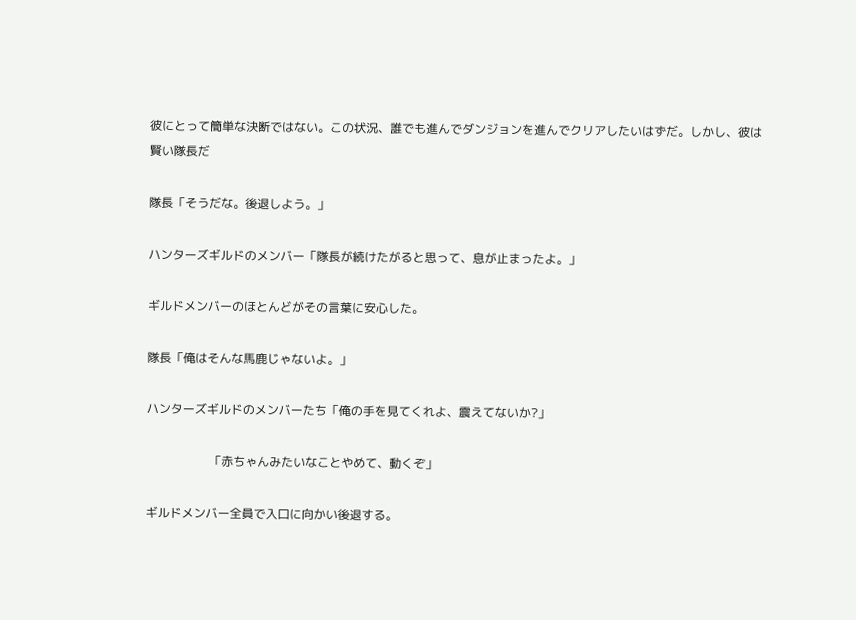彼にとって簡単な決断ではない。この状況、誰でも進んでダンジョンを進んでクリアしたいはずだ。しかし、彼は賢い隊長だ

隊長「そうだな。後退しよう。」

ハンターズギルドのメンバー「隊長が続けたがると思って、息が止まったよ。」

ギルドメンバーのほとんどがその言葉に安心した。

隊長「俺はそんな馬鹿じゃないよ。」

ハンターズギルドのメンバーたち「俺の手を見てくれよ、震えてないか?」

                     「赤ちゃんみたいなことやめて、動くぞ」

ギルドメンバー全員で入口に向かい後退する。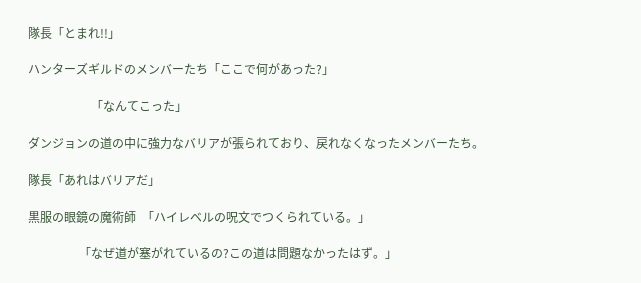隊長「とまれ!!」

ハンターズギルドのメンバーたち「ここで何があった?」

                     「なんてこった」

ダンジョンの道の中に強力なバリアが張られており、戻れなくなったメンバーたち。

隊長「あれはバリアだ」

黒服の眼鏡の魔術師  「ハイレベルの呪文でつくられている。」

                 「なぜ道が塞がれているの?この道は問題なかったはず。」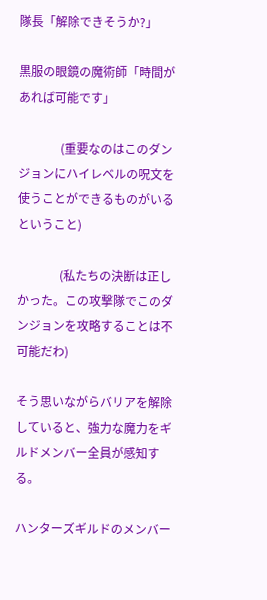隊長「解除できそうか?」

黒服の眼鏡の魔術師「時間があれば可能です」

              (重要なのはこのダンジョンにハイレベルの呪文を使うことができるものがいるということ)

              (私たちの決断は正しかった。この攻撃隊でこのダンジョンを攻略することは不可能だわ)

そう思いながらバリアを解除していると、強力な魔力をギルドメンバー全員が感知する。

ハンターズギルドのメンバー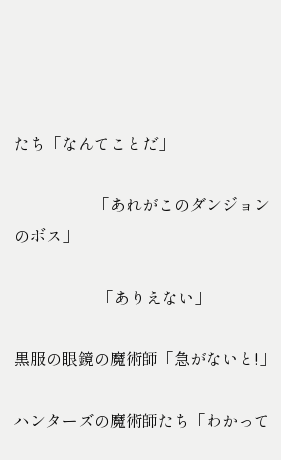たち「なんてことだ」

                    「あれがこのダンジョンのボス」

                     「ありえない」

黒服の眼鏡の魔術師「急がないと!」

ハンターズの魔術師たち「わかって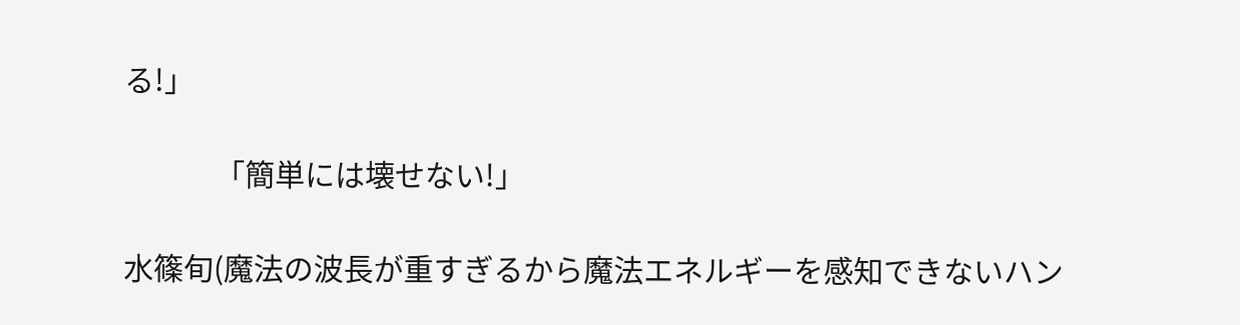る!」

             「簡単には壊せない!」

水篠旬(魔法の波長が重すぎるから魔法エネルギーを感知できないハン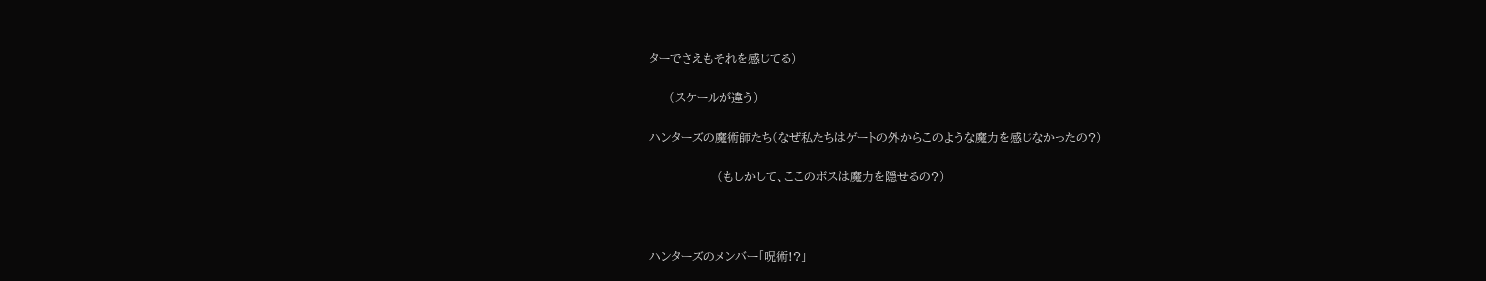ターでさえもそれを感じてる)

     (スケールが違う)

ハンターズの魔術師たち(なぜ私たちはゲートの外からこのような魔力を感じなかったの?)

                 (もしかして、ここのボスは魔力を隠せるの?)



ハンターズのメンバー「呪術!?」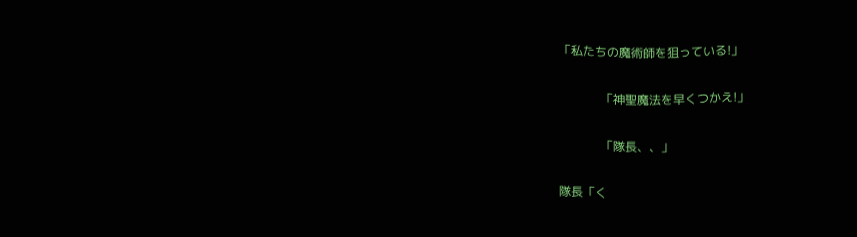「私たちの魔術師を狙っている!」

              「神聖魔法を早くつかえ!」

              「隊長、、」

隊長「く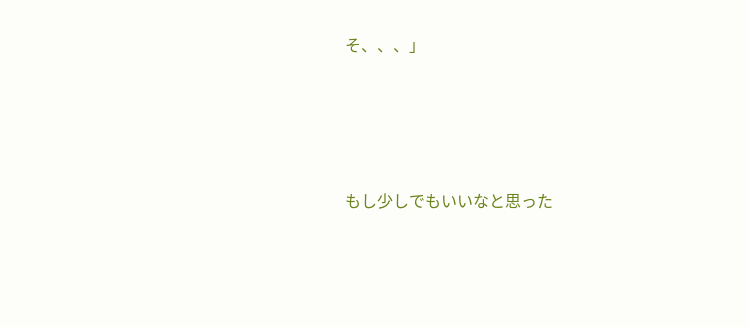そ、、、」







もし少しでもいいなと思った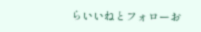らいいねとフォローお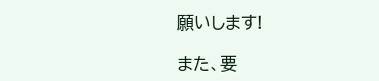願いします!

また、要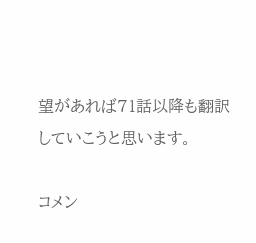望があれば71話以降も翻訳していこうと思います。

コメン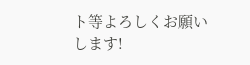ト等よろしくお願いします!